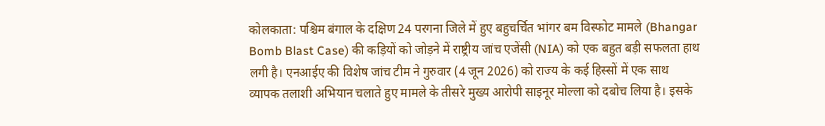कोलकाता: पश्चिम बंगाल के दक्षिण 24 परगना जिले में हुए बहुचर्चित भांगर बम विस्फोट मामले (Bhangar Bomb Blast Case) की कड़ियों को जोड़ने में राष्ट्रीय जांच एजेंसी (NIA) को एक बहुत बड़ी सफलता हाथ लगी है। एनआईए की विशेष जांच टीम ने गुरुवार (4 जून 2026) को राज्य के कई हिस्सों में एक साथ व्यापक तलाशी अभियान चलाते हुए मामले के तीसरे मुख्य आरोपी साइनूर मोल्ला को दबोच लिया है। इसके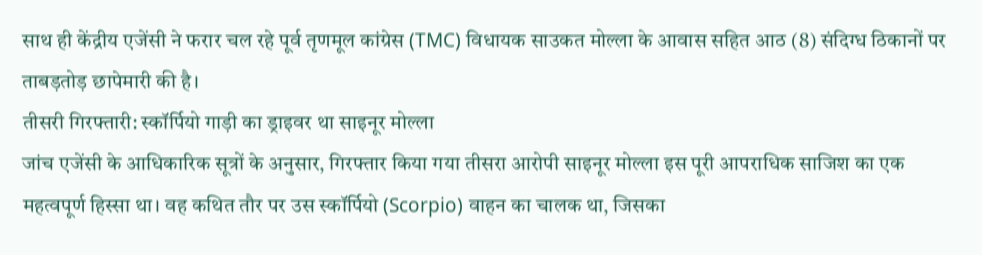साथ ही केंद्रीय एजेंसी ने फरार चल रहे पूर्व तृणमूल कांग्रेस (TMC) विधायक साउकत मोल्ला के आवास सहित आठ (8) संदिग्ध ठिकानों पर ताबड़तोड़ छापेमारी की है।
तीसरी गिरफ्तारी: स्कॉर्पियो गाड़ी का ड्राइवर था साइनूर मोल्ला
जांच एजेंसी के आधिकारिक सूत्रों के अनुसार, गिरफ्तार किया गया तीसरा आरोपी साइनूर मोल्ला इस पूरी आपराधिक साजिश का एक महत्वपूर्ण हिस्सा था। वह कथित तौर पर उस स्कॉर्पियो (Scorpio) वाहन का चालक था, जिसका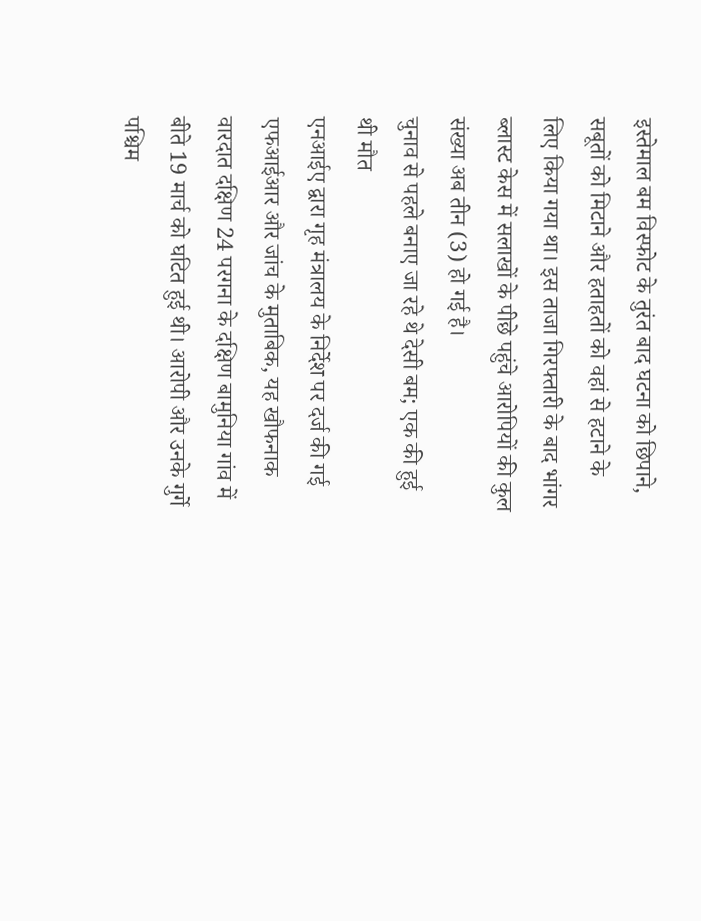इस्तेमाल बम विस्फोट के तुरंत बाद घटना को छिपाने, सबूतों को मिटाने और हताहतों को वहां से हटाने के लिए किया गया था। इस ताजा गिरफ्तारी के बाद भांगर ब्लास्ट केस में सलाखों के पीछे पहुंचे आरोपियों की कुल संख्या अब तीन (3) हो गई है।
चुनाव से पहले बनाए जा रहे थे देसी बम; एक की हुई थी मौत
एनआईए द्वारा गृह मंत्रालय के निर्देश पर दर्ज की गई एफआईआर और जांच के मुताबिक, यह खौफनाक वारदात दक्षिण 24 परगना के दक्षिण बामुनिया गांव में बीते 19 मार्च को घटित हुई थी। आरोपी और उनके गुर्गे पश्चिम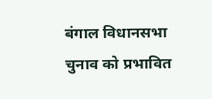बंगाल विधानसभा चुनाव को प्रभावित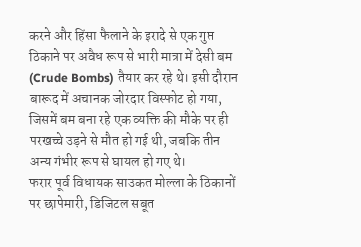करने और हिंसा फैलाने के इरादे से एक गुप्त ठिकाने पर अवैध रूप से भारी मात्रा में देसी बम (Crude Bombs) तैयार कर रहे थे। इसी दौरान बारूद में अचानक जोरदार विस्फोट हो गया, जिसमें बम बना रहे एक व्यक्ति की मौके पर ही परखच्चे उड़ने से मौत हो गई थी, जबकि तीन अन्य गंभीर रूप से घायल हो गए थे।
फरार पूर्व विधायक साउकत मोल्ला के ठिकानों पर छापेमारी, डिजिटल सबूत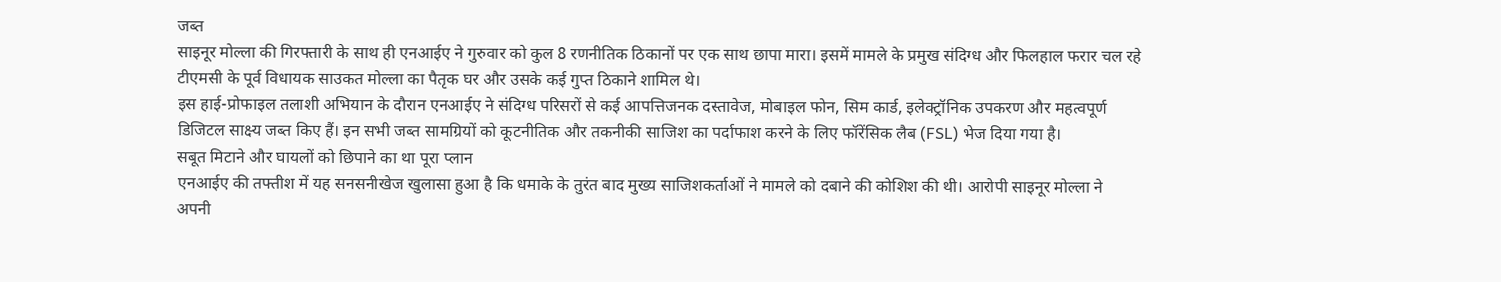जब्त
साइनूर मोल्ला की गिरफ्तारी के साथ ही एनआईए ने गुरुवार को कुल 8 रणनीतिक ठिकानों पर एक साथ छापा मारा। इसमें मामले के प्रमुख संदिग्ध और फिलहाल फरार चल रहे टीएमसी के पूर्व विधायक साउकत मोल्ला का पैतृक घर और उसके कई गुप्त ठिकाने शामिल थे।
इस हाई-प्रोफाइल तलाशी अभियान के दौरान एनआईए ने संदिग्ध परिसरों से कई आपत्तिजनक दस्तावेज, मोबाइल फोन, सिम कार्ड, इलेक्ट्रॉनिक उपकरण और महत्वपूर्ण डिजिटल साक्ष्य जब्त किए हैं। इन सभी जब्त सामग्रियों को कूटनीतिक और तकनीकी साजिश का पर्दाफाश करने के लिए फॉरेंसिक लैब (FSL) भेज दिया गया है।
सबूत मिटाने और घायलों को छिपाने का था पूरा प्लान
एनआईए की तफ्तीश में यह सनसनीखेज खुलासा हुआ है कि धमाके के तुरंत बाद मुख्य साजिशकर्ताओं ने मामले को दबाने की कोशिश की थी। आरोपी साइनूर मोल्ला ने अपनी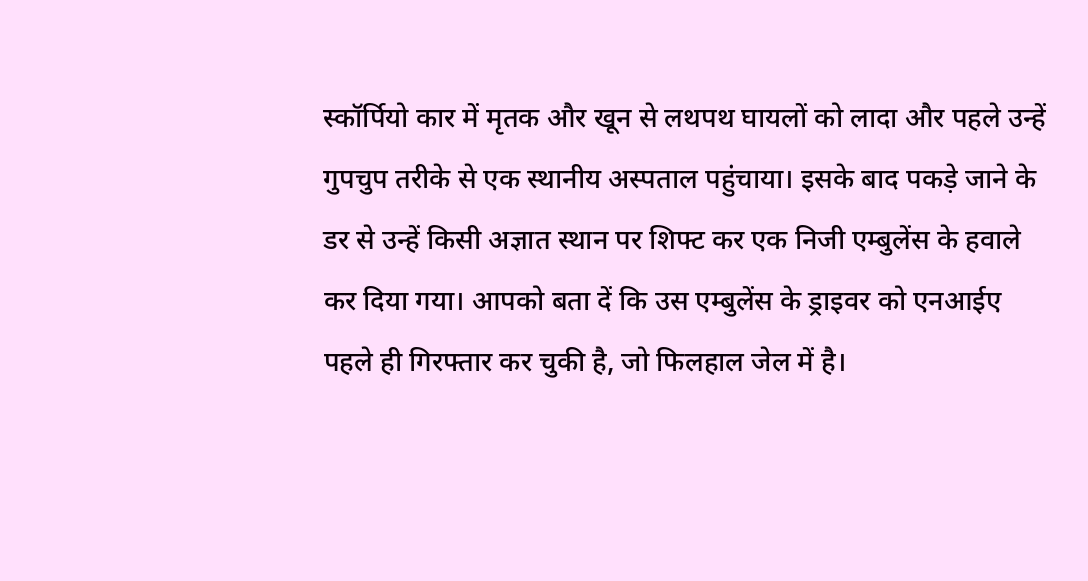स्कॉर्पियो कार में मृतक और खून से लथपथ घायलों को लादा और पहले उन्हें गुपचुप तरीके से एक स्थानीय अस्पताल पहुंचाया। इसके बाद पकड़े जाने के डर से उन्हें किसी अज्ञात स्थान पर शिफ्ट कर एक निजी एम्बुलेंस के हवाले कर दिया गया। आपको बता दें कि उस एम्बुलेंस के ड्राइवर को एनआईए पहले ही गिरफ्तार कर चुकी है, जो फिलहाल जेल में है।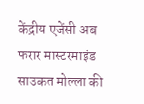केंद्रीय एजेंसी अब फरार मास्टरमाइंड साउकत मोल्ला की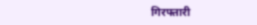गिरफ्तारी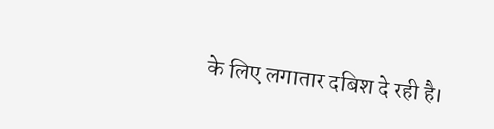के लिए लगातार दबिश दे रही है।